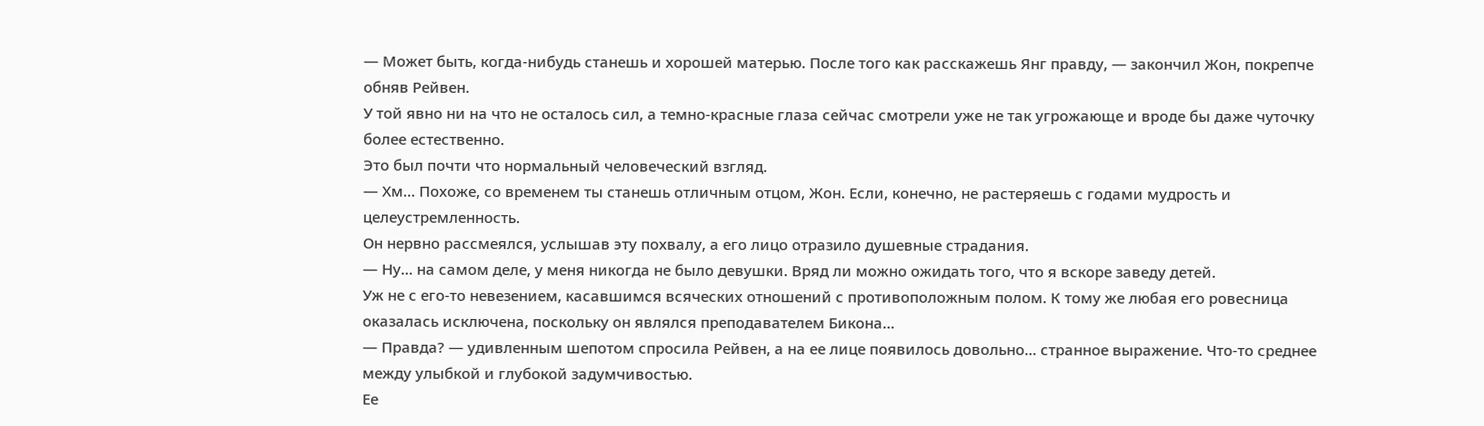— Может быть, когда-нибудь станешь и хорошей матерью. После того как расскажешь Янг правду, — закончил Жон, покрепче обняв Рейвен.
У той явно ни на что не осталось сил, а темно-красные глаза сейчас смотрели уже не так угрожающе и вроде бы даже чуточку более естественно.
Это был почти что нормальный человеческий взгляд.
— Хм... Похоже, со временем ты станешь отличным отцом, Жон. Если, конечно, не растеряешь с годами мудрость и целеустремленность.
Он нервно рассмеялся, услышав эту похвалу, а его лицо отразило душевные страдания.
— Ну... на самом деле, у меня никогда не было девушки. Вряд ли можно ожидать того, что я вскоре заведу детей.
Уж не с его-то невезением, касавшимся всяческих отношений с противоположным полом. К тому же любая его ровесница оказалась исключена, поскольку он являлся преподавателем Бикона...
— Правда? — удивленным шепотом спросила Рейвен, а на ее лице появилось довольно... странное выражение. Что-то среднее между улыбкой и глубокой задумчивостью.
Ее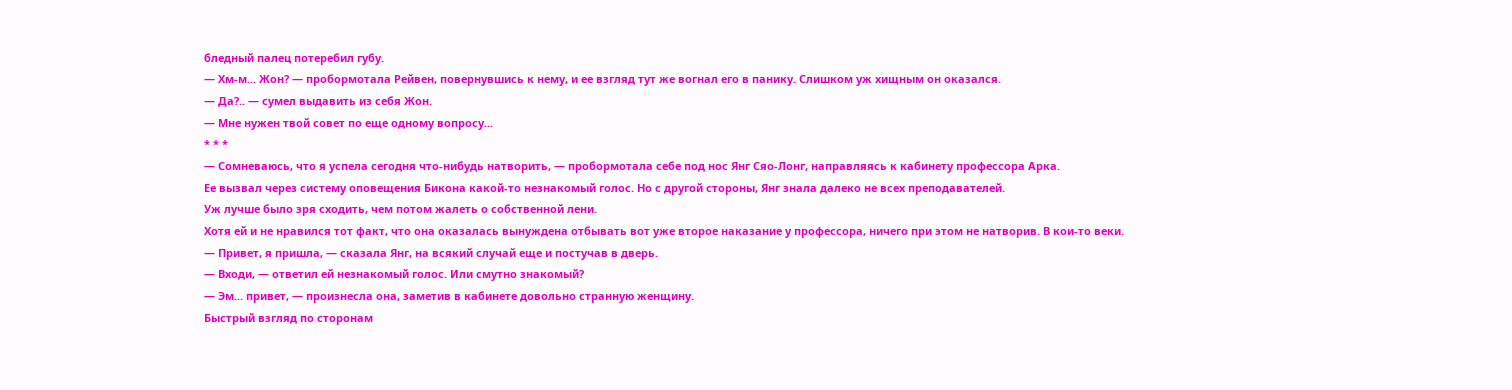бледный палец потеребил губу.
— Хм-м... Жон? — пробормотала Рейвен, повернувшись к нему, и ее взгляд тут же вогнал его в панику. Слишком уж хищным он оказался.
— Да?.. — сумел выдавить из себя Жон.
— Мне нужен твой совет по еще одному вопросу...
* * *
— Сомневаюсь, что я успела сегодня что-нибудь натворить, — пробормотала себе под нос Янг Сяо-Лонг, направляясь к кабинету профессора Арка.
Ее вызвал через систему оповещения Бикона какой-то незнакомый голос. Но с другой стороны, Янг знала далеко не всех преподавателей.
Уж лучше было зря сходить, чем потом жалеть о собственной лени.
Хотя ей и не нравился тот факт, что она оказалась вынуждена отбывать вот уже второе наказание у профессора, ничего при этом не натворив. В кои-то веки.
— Привет, я пришла, — сказала Янг, на всякий случай еще и постучав в дверь.
— Входи, — ответил ей незнакомый голос. Или смутно знакомый?
— Эм... привет, — произнесла она, заметив в кабинете довольно странную женщину.
Быстрый взгляд по сторонам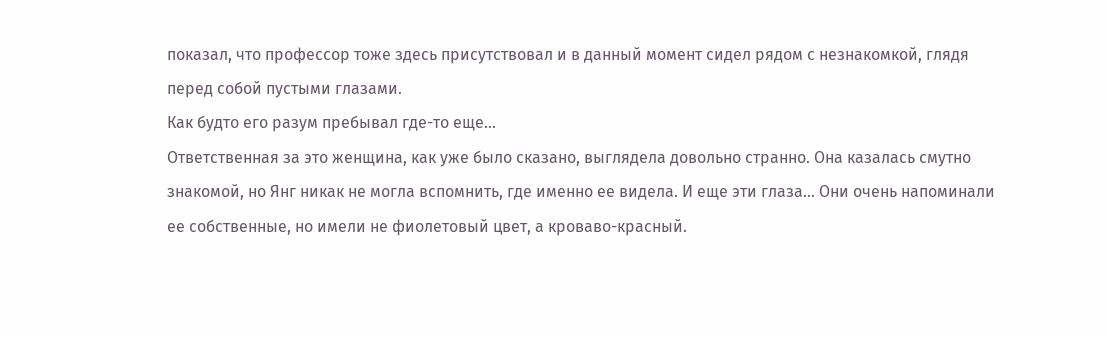показал, что профессор тоже здесь присутствовал и в данный момент сидел рядом с незнакомкой, глядя перед собой пустыми глазами.
Как будто его разум пребывал где-то еще...
Ответственная за это женщина, как уже было сказано, выглядела довольно странно. Она казалась смутно знакомой, но Янг никак не могла вспомнить, где именно ее видела. И еще эти глаза... Они очень напоминали ее собственные, но имели не фиолетовый цвет, а кроваво-красный.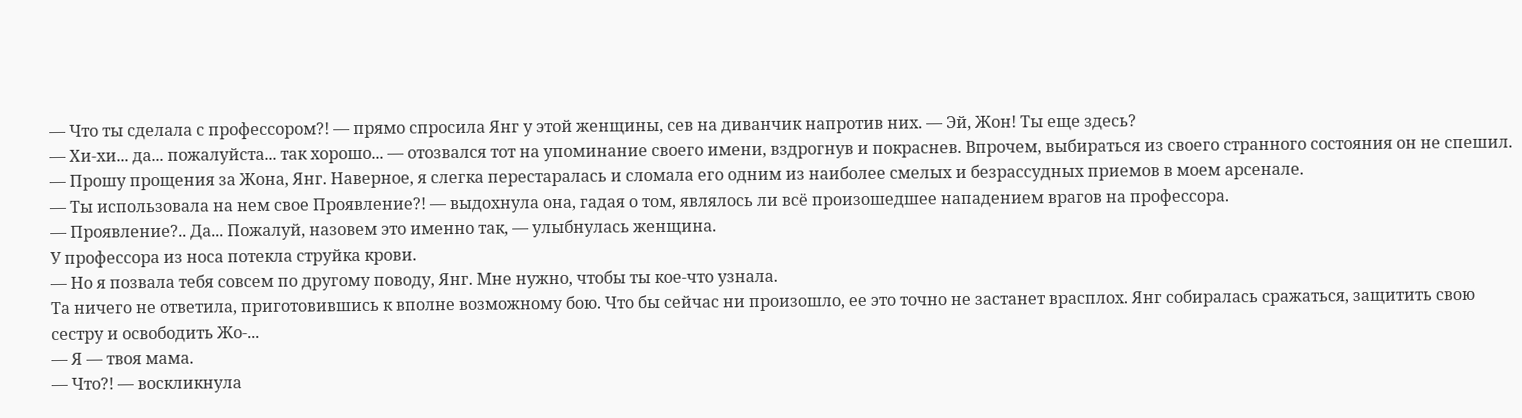— Что ты сделала с профессором?! — прямо спросила Янг у этой женщины, сев на диванчик напротив них. — Эй, Жон! Ты еще здесь?
— Хи-хи... да... пожалуйста... так хорошо... — отозвался тот на упоминание своего имени, вздрогнув и покраснев. Впрочем, выбираться из своего странного состояния он не спешил.
— Прошу прощения за Жона, Янг. Наверное, я слегка перестаралась и сломала его одним из наиболее смелых и безрассудных приемов в моем арсенале.
— Ты использовала на нем свое Проявление?! — выдохнула она, гадая о том, являлось ли всё произошедшее нападением врагов на профессора.
— Проявление?.. Да... Пожалуй, назовем это именно так, — улыбнулась женщина.
У профессора из носа потекла струйка крови.
— Но я позвала тебя совсем по другому поводу, Янг. Мне нужно, чтобы ты кое-что узнала.
Та ничего не ответила, приготовившись к вполне возможному бою. Что бы сейчас ни произошло, ее это точно не застанет врасплох. Янг собиралась сражаться, защитить свою сестру и освободить Жо-...
— Я — твоя мама.
— Что?! — воскликнула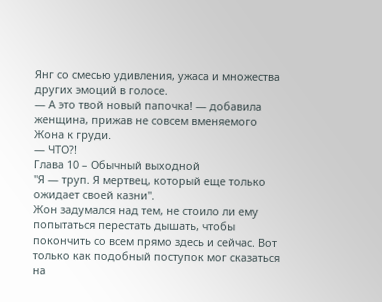Янг со смесью удивления, ужаса и множества других эмоций в голосе.
— А это твой новый папочка! — добавила женщина, прижав не совсем вменяемого Жона к груди.
— ЧТО?!
Глава 10 – Обычный выходной
"Я — труп. Я мертвец, который еще только ожидает своей казни".
Жон задумался над тем, не стоило ли ему попытаться перестать дышать, чтобы покончить со всем прямо здесь и сейчас. Вот только как подобный поступок мог сказаться на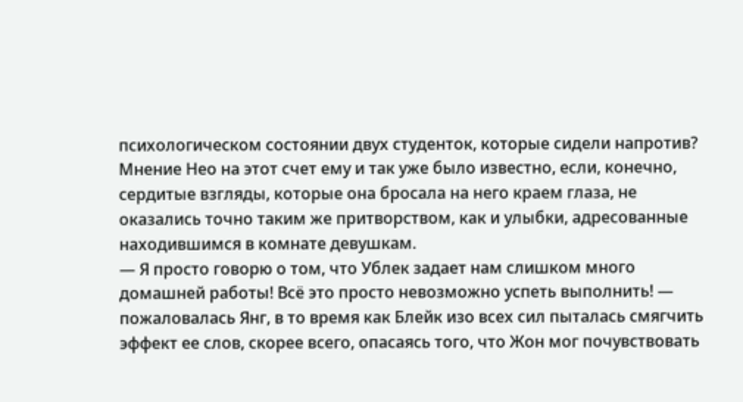психологическом состоянии двух студенток, которые сидели напротив? Мнение Нео на этот счет ему и так уже было известно, если, конечно, сердитые взгляды, которые она бросала на него краем глаза, не оказались точно таким же притворством, как и улыбки, адресованные находившимся в комнате девушкам.
— Я просто говорю о том, что Ублек задает нам слишком много домашней работы! Всё это просто невозможно успеть выполнить! — пожаловалась Янг, в то время как Блейк изо всех сил пыталась смягчить эффект ее слов, скорее всего, опасаясь того, что Жон мог почувствовать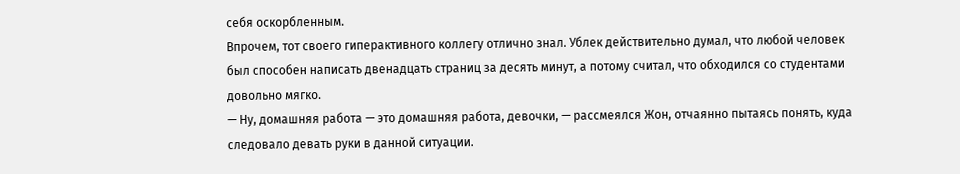себя оскорбленным.
Впрочем, тот своего гиперактивного коллегу отлично знал. Ублек действительно думал, что любой человек был способен написать двенадцать страниц за десять минут, а потому считал, что обходился со студентами довольно мягко.
— Ну, домашняя работа — это домашняя работа, девочки, — рассмеялся Жон, отчаянно пытаясь понять, куда следовало девать руки в данной ситуации.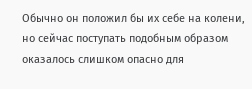Обычно он положил бы их себе на колени, но сейчас поступать подобным образом оказалось слишком опасно для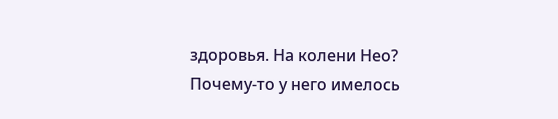здоровья. На колени Нео? Почему-то у него имелось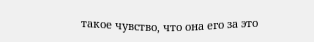такое чувство, что она его за это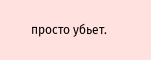просто убьет.